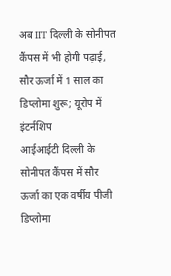अब IIT दिल्ली के सोनीपत कैंपस में भी होगी पढ़ाई, सौर ऊर्जा में 1 साल का डिप्लोमा शुरू; यूरोप में इंटर्नशिप
आईआईटी दिल्ली के सोनीपत कैंपस में सौर ऊर्जा का एक वर्षीय पीजी डिप्लोमा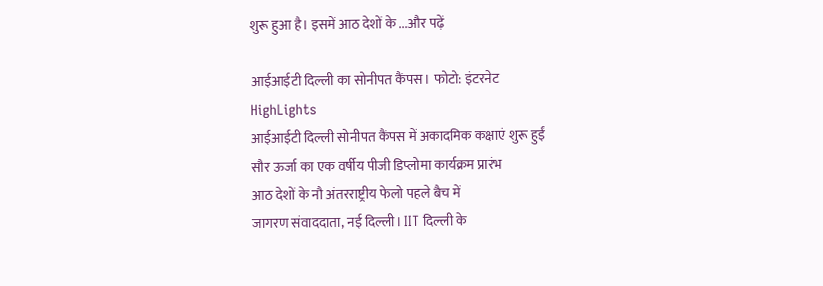शुरू हुआ है। इसमें आठ देशों के ...और पढ़ें

आईआईटी दिल्ली का सोनीपत कैंपस। फोटो: इंटरनेट
HighLights
आईआईटी दिल्ली सोनीपत कैंपस में अकादमिक कक्षाएं शुरू हुईं
सौर ऊर्जा का एक वर्षीय पीजी डिप्लोमा कार्यक्रम प्रारंभ
आठ देशों के नौ अंतरराष्ट्रीय फेलो पहले बैच में
जागरण संवाददाता, नई दिल्ली। IIT दिल्ली के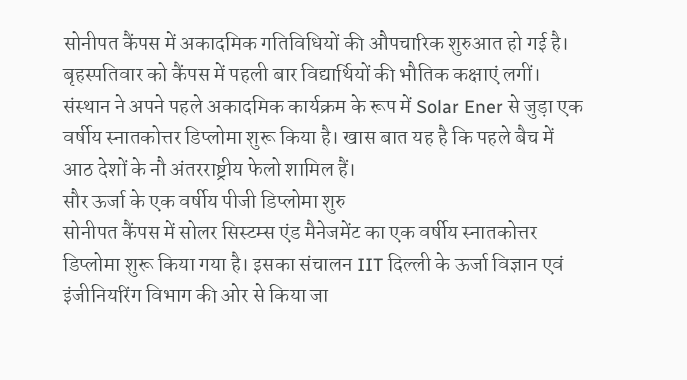सोनीपत कैंपस में अकादमिक गतिविधियों की औपचारिक शुरुआत हो गई है। बृहस्पतिवार को कैंपस में पहली बार विद्यार्थियों की भौतिक कक्षाएं लगीं।
संस्थान ने अपने पहले अकादमिक कार्यक्रम के रूप में Solar Ener से जुड़ा एक वर्षीय स्नातकोत्तर डिप्लोमा शुरू किया है। खास बात यह है कि पहले बैच में आठ देशों के नौ अंतरराष्ट्रीय फेलो शामिल हैं।
सौर ऊर्जा के एक वर्षीय पीजी डिप्लोमा शुरु
सोनीपत कैंपस में सोलर सिस्टम्स एंड मैनेजमेंट का एक वर्षीय स्नातकोत्तर डिप्लोमा शुरू किया गया है। इसका संचालन IIT दिल्ली के ऊर्जा विज्ञान एवं इंजीनियरिंग विभाग की ओर से किया जा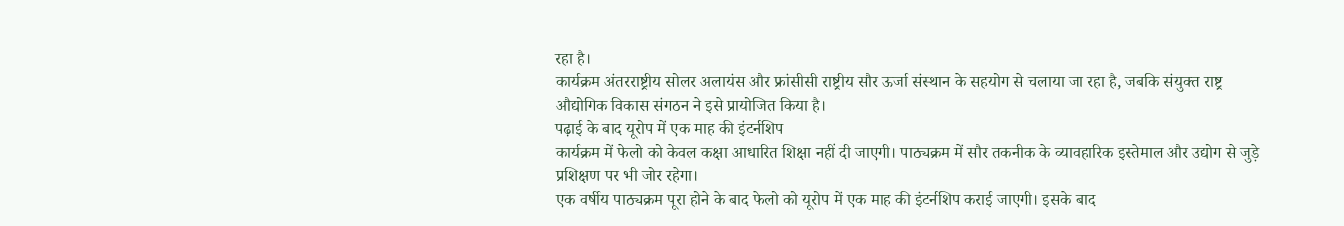रहा है।
कार्यक्रम अंतरराष्ट्रीय सोलर अलायंस और फ्रांसीसी राष्ट्रीय सौर ऊर्जा संस्थान के सहयोग से चलाया जा रहा है, जबकि संयुक्त राष्ट्र औद्योगिक विकास संगठन ने इसे प्रायोजित किया है।
पढ़ाई के बाद यूरोप में एक माह की इंटर्नशिप
कार्यक्रम में फेलो को केवल कक्षा आधारित शिक्षा नहीं दी जाएगी। पाठ्यक्रम में सौर तकनीक के व्यावहारिक इस्तेमाल और उद्योग से जुड़े प्रशिक्षण पर भी जोर रहेगा।
एक वर्षीय पाठ्यक्रम पूरा होने के बाद फेलो को यूरोप में एक माह की इंटर्नशिप कराई जाएगी। इसके बाद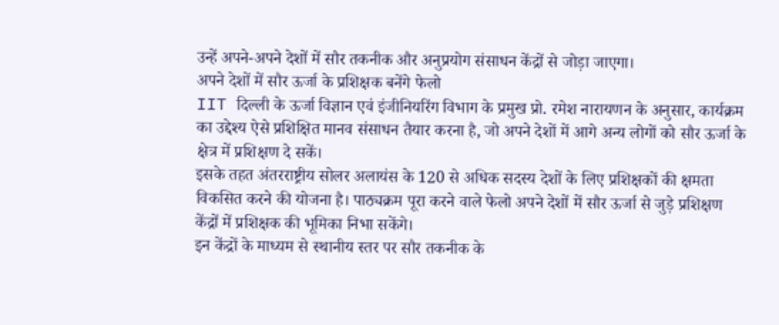उन्हें अपने-अपने देशों में सौर तकनीक और अनुप्रयोग संसाधन केंद्रों से जोड़ा जाएगा।
अपने देशों में सौर ऊर्जा के प्रशिक्षक बनेंगे फेलो
IIT दिल्ली के ऊर्जा विज्ञान एवं इंजीनियरिंग विभाग के प्रमुख प्रो. रमेश नारायणन के अनुसार, कार्यक्रम का उद्देश्य ऐसे प्रशिक्षित मानव संसाधन तैयार करना है, जो अपने देशों में आगे अन्य लोगों को सौर ऊर्जा के क्षेत्र में प्रशिक्षण दे सकें।
इसके तहत अंतरराष्ट्रीय सोलर अलायंस के 120 से अधिक सदस्य देशों के लिए प्रशिक्षकों की क्षमता विकसित करने की योजना है। पाठ्यक्रम पूरा करने वाले फेलो अपने देशों में सौर ऊर्जा से जुड़े प्रशिक्षण केंद्रों में प्रशिक्षक की भूमिका निभा सकेंगे।
इन केंद्रों के माध्यम से स्थानीय स्तर पर सौर तकनीक के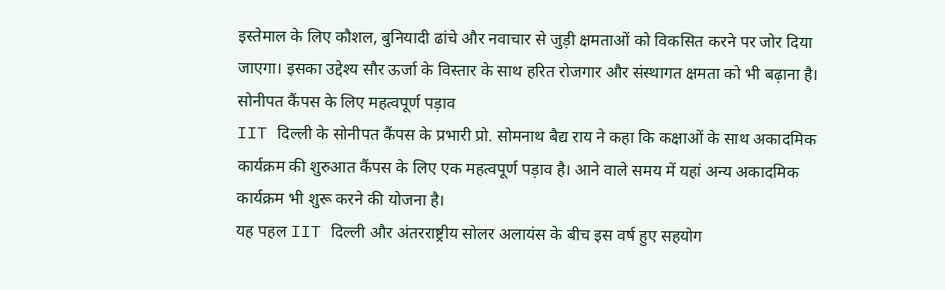इस्तेमाल के लिए कौशल, बुनियादी ढांचे और नवाचार से जुड़ी क्षमताओं को विकसित करने पर जोर दिया जाएगा। इसका उद्देश्य सौर ऊर्जा के विस्तार के साथ हरित रोजगार और संस्थागत क्षमता को भी बढ़ाना है।
सोनीपत कैंपस के लिए महत्वपूर्ण पड़ाव
IIT दिल्ली के सोनीपत कैंपस के प्रभारी प्रो. सोमनाथ बैद्य राय ने कहा कि कक्षाओं के साथ अकादमिक कार्यक्रम की शुरुआत कैंपस के लिए एक महत्वपूर्ण पड़ाव है। आने वाले समय में यहां अन्य अकादमिक कार्यक्रम भी शुरू करने की योजना है।
यह पहल IIT दिल्ली और अंतरराष्ट्रीय सोलर अलायंस के बीच इस वर्ष हुए सहयोग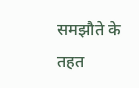समझौते के तहत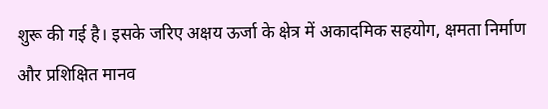शुरू की गई है। इसके जरिए अक्षय ऊर्जा के क्षेत्र में अकादमिक सहयोग, क्षमता निर्माण और प्रशिक्षित मानव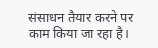संसाधन तैयार करने पर काम किया जा रहा है।